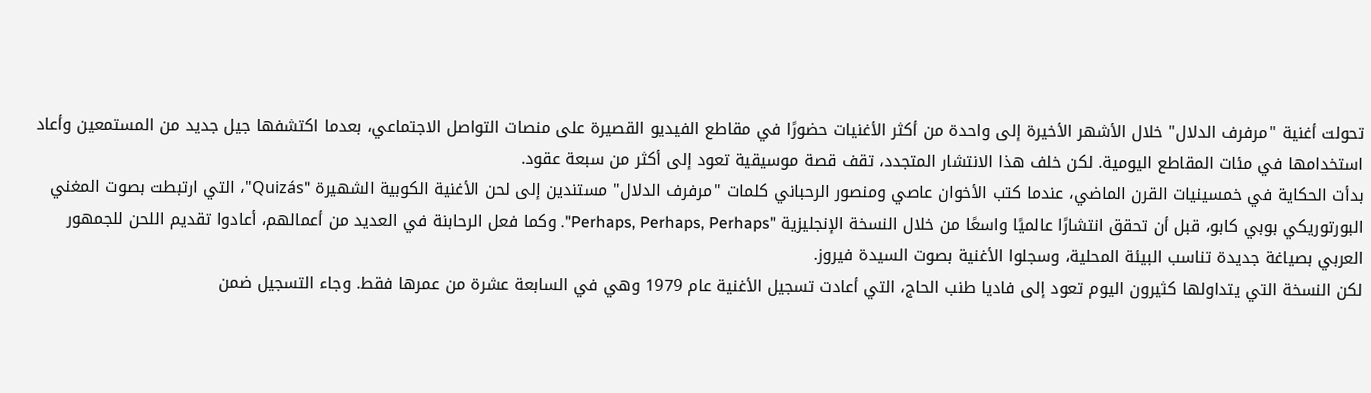تحولت أغنية "مرفرف الدلال" خلال الأشهر الأخيرة إلى واحدة من أكثر الأغنيات حضورًا في مقاطع الفيديو القصيرة على منصات التواصل الاجتماعي، بعدما اكتشفها جيل جديد من المستمعين وأعاد استخدامها في مئات المقاطع اليومية. لكن خلف هذا الانتشار المتجدد، تقف قصة موسيقية تعود إلى أكثر من سبعة عقود.
بدأت الحكاية في خمسينيات القرن الماضي، عندما كتب الأخوان عاصي ومنصور الرحباني كلمات "مرفرف الدلال" مستندين إلى لحن الأغنية الكوبية الشهيرة "Quizás"، التي ارتبطت بصوت المغني البورتوريكي بوبي كابو، قبل أن تحقق انتشارًا عالميًا واسعًا من خلال النسخة الإنجليزية "Perhaps, Perhaps, Perhaps". وكما فعل الرحابنة في العديد من أعمالهم، أعادوا تقديم اللحن للجمهور العربي بصياغة جديدة تناسب البيئة المحلية، وسجلوا الأغنية بصوت السيدة فيروز.
لكن النسخة التي يتداولها كثيرون اليوم تعود إلى فاديا طنب الحاج، التي أعادت تسجيل الأغنية عام 1979 وهي في السابعة عشرة من عمرها فقط. وجاء التسجيل ضمن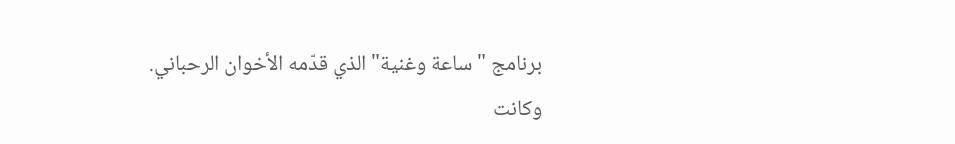برنامج "ساعة وغنية" الذي قدّمه الأخوان الرحباني.
وكانت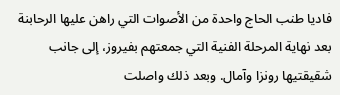فاديا طنب الحاج واحدة من الأصوات التي راهن عليها الرحابنة بعد نهاية المرحلة الفنية التي جمعتهم بفيروز، إلى جانب شقيقتيها رونزا وآمال. وبعد ذلك واصلت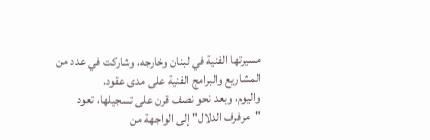مسيرتها الفنية في لبنان وخارجه، وشاركت في عدد من المشاريع والبرامج الفنية على مدى عقود.
واليوم، وبعد نحو نصف قرن على تسجيلها، تعود "مرفرف الدلال" إلى الواجهة من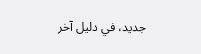جديد، في دليل آخر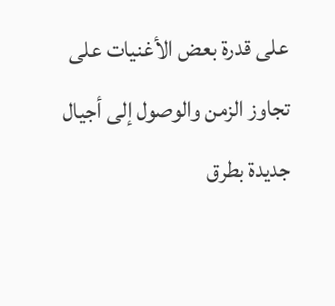على قدرة بعض الأغنيات على تجاوز الزمن والوصول إلى أجيال جديدة بطرق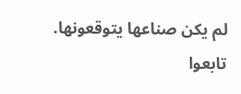لم يكن صناعها يتوقعونها.
تابعوا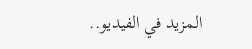المزيد في الفيديو..